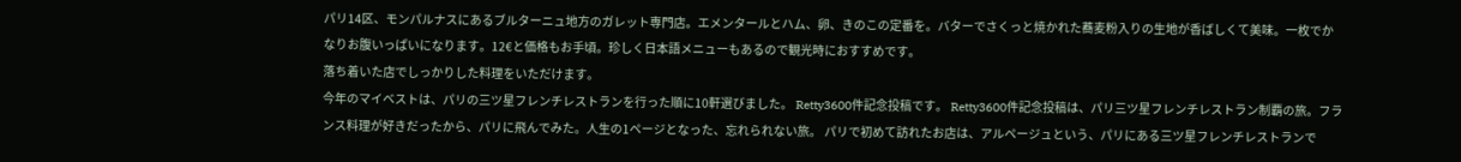パリ14区、モンパルナスにあるブルターニュ地方のガレット専門店。エメンタールとハム、卵、きのこの定番を。バターでさくっと焼かれた蕎麦粉入りの生地が香ばしくて美味。一枚でかなりお腹いっぱいになります。12€と価格もお手頃。珍しく日本語メニューもあるので観光時におすすめです。
落ち着いた店でしっかりした料理をいただけます。
今年のマイベストは、パリの三ツ星フレンチレストランを行った順に10軒選びました。 Retty3600件記念投稿です。 Retty3600件記念投稿は、パリ三ツ星フレンチレストラン制覇の旅。フランス料理が好きだったから、パリに飛んでみた。人生の1ページとなった、忘れられない旅。 パリで初めて訪れたお店は、アルページュという、パリにある三ツ星フレンチレストランで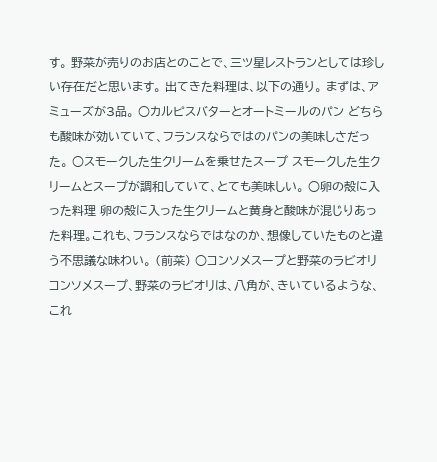す。 野菜が売りのお店とのことで、三ツ星レストランとしては珍しい存在だと思います。 出てきた料理は、以下の通り。 まずは、アミューズが3品。 ○カルピスバターとオートミールのパン どちらも酸味が効いていて、フランスならではのパンの美味しさだった。 ○スモークした生クリームを乗せたスープ スモークした生クリームとスープが調和していて、とても美味しい。 ○卵の殻に入った料理 卵の殻に入った生クリームと黄身と酸味が混じりあった料理。これも、フランスならではなのか、想像していたものと違う不思議な味わい。 (前菜) ○コンソメスープと野菜のラビオリ コンソメスープ、野菜のラビオリは、八角が、きいているような、これ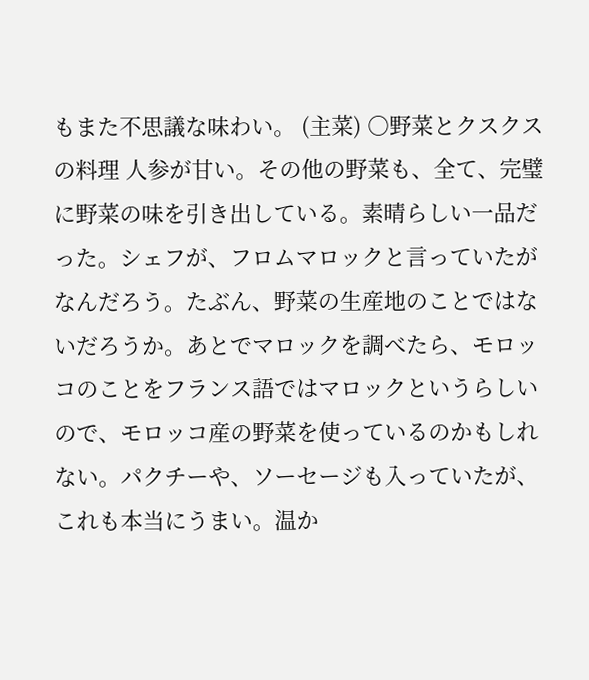もまた不思議な味わい。 (主菜) ○野菜とクスクスの料理 人参が甘い。その他の野菜も、全て、完璧に野菜の味を引き出している。素晴らしい一品だった。シェフが、フロムマロックと言っていたがなんだろう。たぶん、野菜の生産地のことではないだろうか。あとでマロックを調べたら、モロッコのことをフランス語ではマロックというらしいので、モロッコ産の野菜を使っているのかもしれない。パクチーや、ソーセージも入っていたが、これも本当にうまい。温か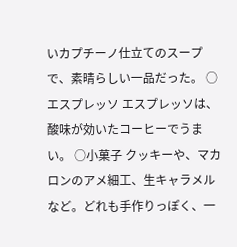いカプチーノ仕立てのスープで、素晴らしい一品だった。 ○エスプレッソ エスプレッソは、酸味が効いたコーヒーでうまい。 ○小菓子 クッキーや、マカロンのアメ細工、生キャラメルなど。どれも手作りっぽく、一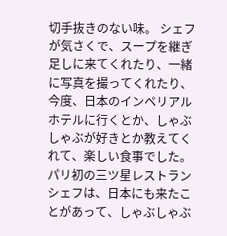切手抜きのない味。 シェフが気さくで、スープを継ぎ足しに来てくれたり、一緒に写真を撮ってくれたり、今度、日本のインペリアルホテルに行くとか、しゃぶしゃぶが好きとか教えてくれて、楽しい食事でした。パリ初の三ツ星レストランシェフは、日本にも来たことがあって、しゃぶしゃぶ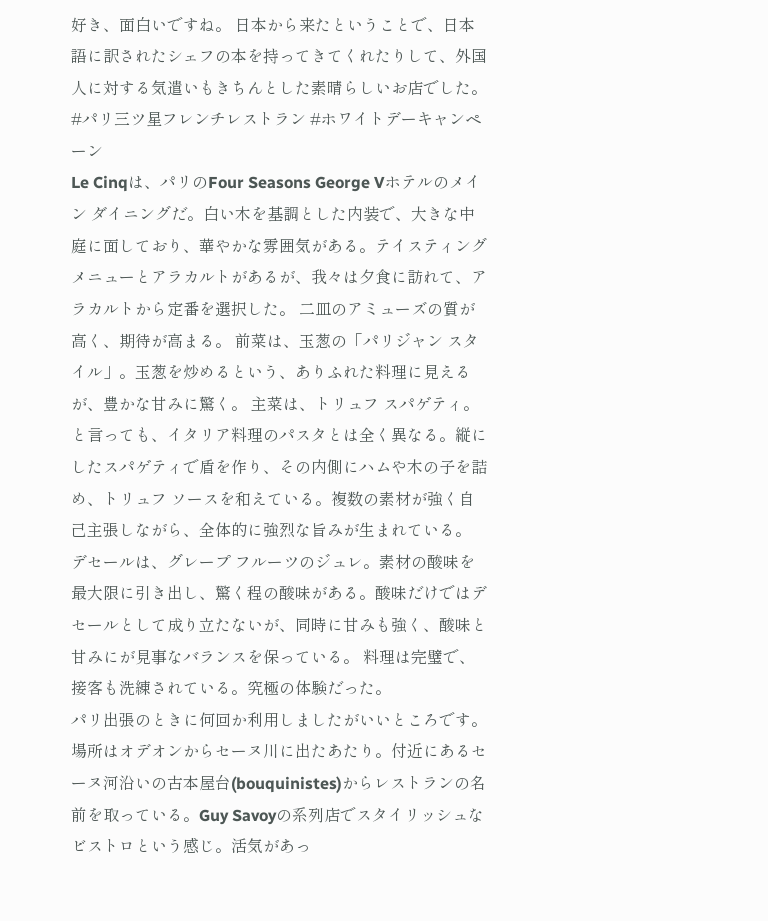好き、面白いですね。 日本から来たということで、日本語に訳されたシェフの本を持ってきてくれたりして、外国人に対する気遣いもきちんとした素晴らしいお店でした。 #パリ三ツ星フレンチレストラン #ホワイトデーキャンペーン
Le Cinqは、パリのFour Seasons George Vホテルのメイン ダイニングだ。白い木を基調とした内装で、大きな中庭に面しており、華やかな雰囲気がある。テイスティング メニューとアラカルトがあるが、我々は夕食に訪れて、アラカルトから定番を選択した。 二皿のアミューズの質が高く、期待が高まる。 前菜は、玉葱の「パリジャン スタイル」。玉葱を炒めるという、ありふれた料理に見えるが、豊かな甘みに驚く。 主菜は、トリュフ スパゲティ。と言っても、イタリア料理のパスタとは全く異なる。縦にしたスパゲティで盾を作り、その内側にハムや木の子を詰め、トリュフ ソースを和えている。複数の素材が強く自己主張しながら、全体的に強烈な旨みが生まれている。 デセールは、グレープ フルーツのジュレ。素材の酸味を最大限に引き出し、驚く程の酸味がある。酸味だけではデセールとして成り立たないが、同時に甘みも強く、酸味と甘みにが見事なバランスを保っている。 料理は完璧で、接客も洗練されている。究極の体験だった。
パリ出張のときに何回か利用しましたがいいところです。場所はオデオンからセーヌ川に出たあたり。付近にあるセーヌ河沿いの古本屋台(bouquinistes)からレストランの名前を取っている。Guy Savoyの系列店でスタイリッシュなビストロという感じ。活気があっ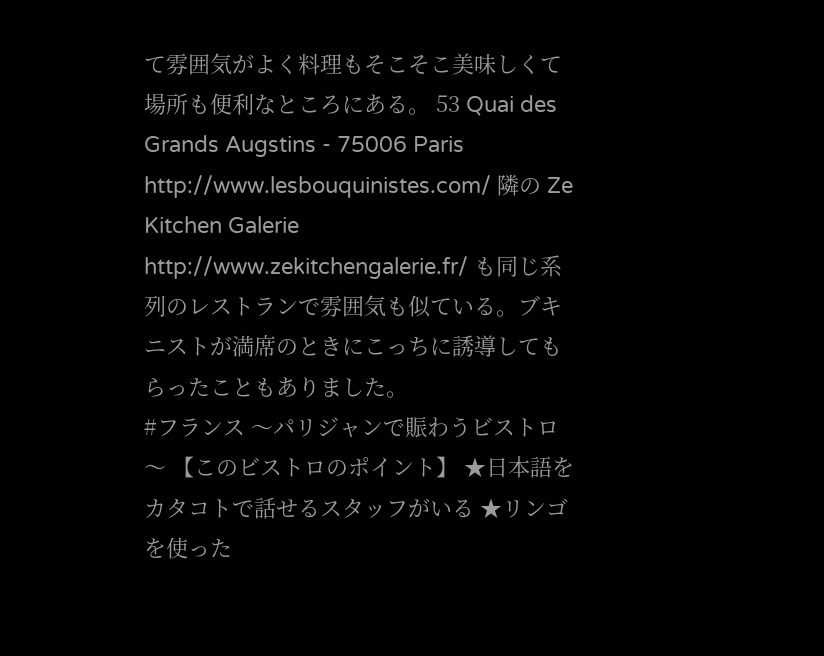て雰囲気がよく料理もそこそこ美味しくて場所も便利なところにある。 53 Quai des Grands Augstins - 75006 Paris http://www.lesbouquinistes.com/ 隣の Ze Kitchen Galerie http://www.zekitchengalerie.fr/ も同じ系列のレストランで雰囲気も似ている。ブキニストが満席のときにこっちに誘導してもらったこともありました。
#フランス 〜パリジャンで賑わうビストロ〜 【このビストロのポイント】 ★日本語をカタコトで話せるスタッフがいる ★リンゴを使った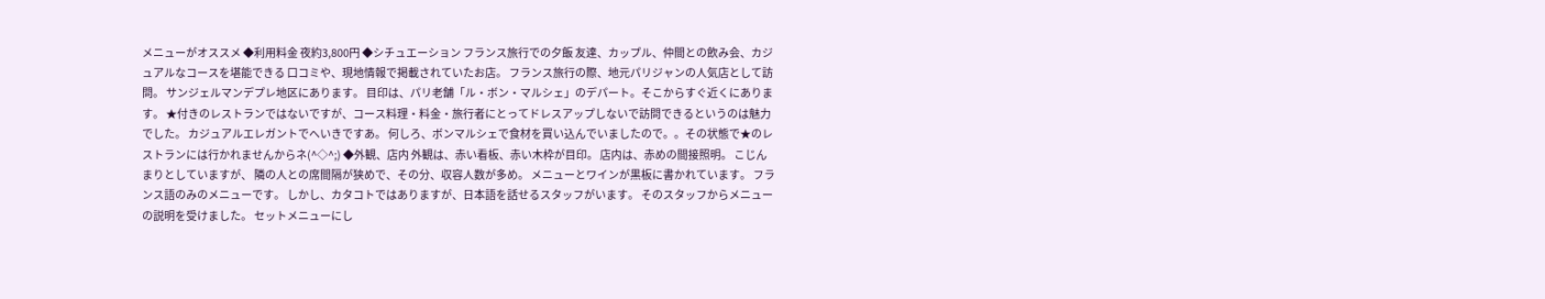メニューがオススメ ◆利用料金 夜約3,800円 ◆シチュエーション フランス旅行での夕飯 友達、カップル、仲間との飲み会、カジュアルなコースを堪能できる 口コミや、現地情報で掲載されていたお店。 フランス旅行の際、地元パリジャンの人気店として訪問。 サンジェルマンデプレ地区にあります。 目印は、パリ老舗「ル・ボン・マルシェ」のデパート。そこからすぐ近くにあります。 ★付きのレストランではないですが、コース料理・料金・旅行者にとってドレスアップしないで訪問できるというのは魅力でした。 カジュアルエレガントでへいきですあ。 何しろ、ボンマルシェで食材を買い込んでいましたので。。その状態で★のレストランには行かれませんからネ(^◇^;) ◆外観、店内 外観は、赤い看板、赤い木枠が目印。 店内は、赤めの間接照明。 こじんまりとしていますが、 隣の人との席間隔が狭めで、その分、収容人数が多め。 メニューとワインが黒板に書かれています。 フランス語のみのメニューです。 しかし、カタコトではありますが、日本語を話せるスタッフがいます。 そのスタッフからメニューの説明を受けました。 セットメニューにし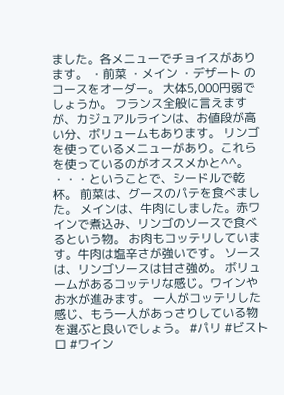ました。各メニューでチョイスがあります。 ・前菜 ・メイン ・デザート のコースをオーダー。 大体5,000円弱でしょうか。 フランス全般に言えますが、カジュアルラインは、お値段が高い分、ボリュームもあります。 リンゴを使っているメニューがあり。これらを使っているのがオススメかと^^。 ・・・ということで、シードルで乾杯。 前菜は、グースのパテを食べました。 メインは、牛肉にしました。赤ワインで煮込み、リンゴのソースで食べるという物。 お肉もコッテリしています。牛肉は塩辛さが強いです。 ソースは、リンゴソースは甘さ強め。 ボリュームがあるコッテリな感じ。ワインやお水が進みます。 一人がコッテリした感じ、もう一人があっさりしている物を選ぶと良いでしょう。 #パリ #ビストロ #ワイン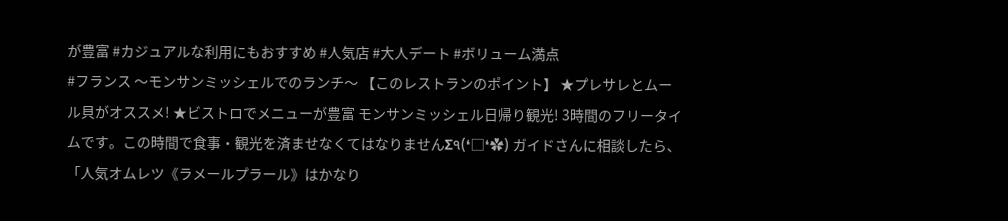が豊富 #カジュアルな利用にもおすすめ #人気店 #大人デート #ボリューム満点
#フランス 〜モンサンミッシェルでのランチ〜 【このレストランのポイント】 ★プレサレとムール貝がオススメ! ★ビストロでメニューが豊富 モンサンミッシェル日帰り観光! 3時間のフリータイムです。この時間で食事・観光を済ませなくてはなりませんΣ੧(❛□❛✿) ガイドさんに相談したら、 「人気オムレツ《ラメールプラール》はかなり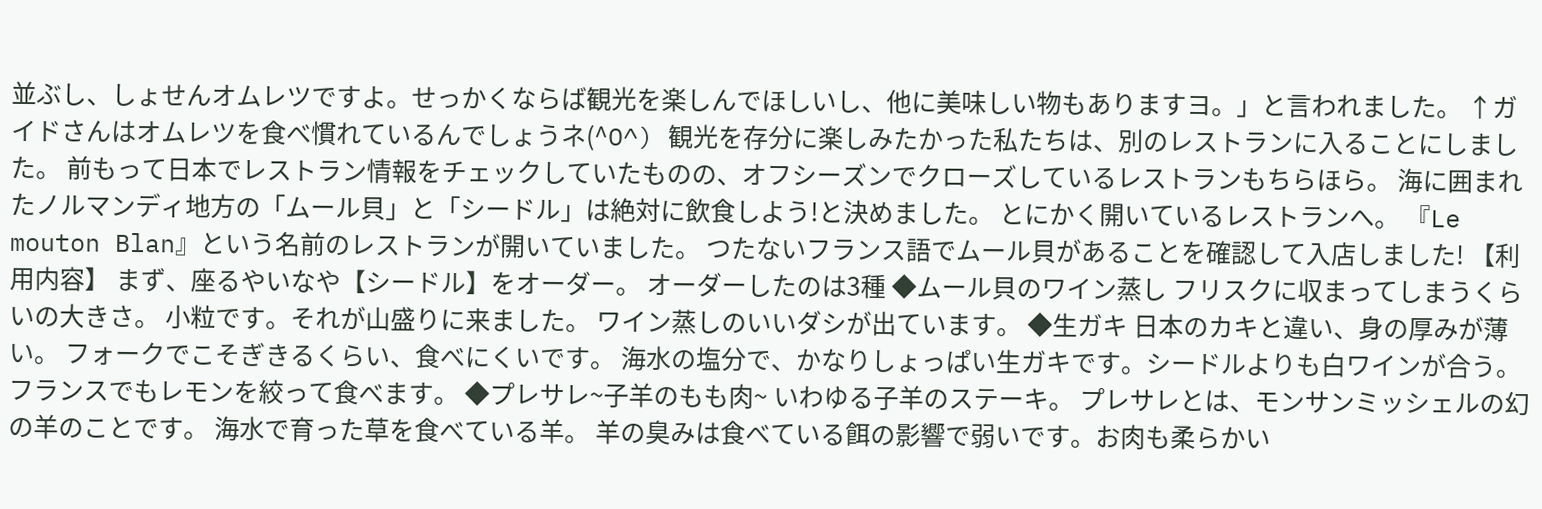並ぶし、しょせんオムレツですよ。せっかくならば観光を楽しんでほしいし、他に美味しい物もありますヨ。」と言われました。 ↑ガイドさんはオムレツを食べ慣れているんでしょうネ(^O^) 観光を存分に楽しみたかった私たちは、別のレストランに入ることにしました。 前もって日本でレストラン情報をチェックしていたものの、オフシーズンでクローズしているレストランもちらほら。 海に囲まれたノルマンディ地方の「ムール貝」と「シードル」は絶対に飲食しよう!と決めました。 とにかく開いているレストランへ。 『Le mouton Blan』という名前のレストランが開いていました。 つたないフランス語でムール貝があることを確認して入店しました! 【利用内容】 まず、座るやいなや【シードル】をオーダー。 オーダーしたのは3種 ◆ムール貝のワイン蒸し フリスクに収まってしまうくらいの大きさ。 小粒です。それが山盛りに来ました。 ワイン蒸しのいいダシが出ています。 ◆生ガキ 日本のカキと違い、身の厚みが薄い。 フォークでこそぎきるくらい、食べにくいです。 海水の塩分で、かなりしょっぱい生ガキです。シードルよりも白ワインが合う。 フランスでもレモンを絞って食べます。 ◆プレサレ~子羊のもも肉~ いわゆる子羊のステーキ。 プレサレとは、モンサンミッシェルの幻の羊のことです。 海水で育った草を食べている羊。 羊の臭みは食べている餌の影響で弱いです。お肉も柔らかい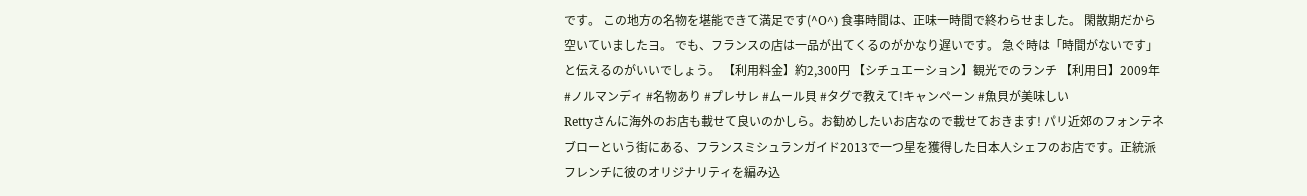です。 この地方の名物を堪能できて満足です(^O^) 食事時間は、正味一時間で終わらせました。 閑散期だから空いていましたヨ。 でも、フランスの店は一品が出てくるのがかなり遅いです。 急ぐ時は「時間がないです」と伝えるのがいいでしょう。 【利用料金】約2,300円 【シチュエーション】観光でのランチ 【利用日】2009年 #ノルマンディ #名物あり #プレサレ #ムール貝 #タグで教えて!キャンペーン #魚貝が美味しい
Rettyさんに海外のお店も載せて良いのかしら。お勧めしたいお店なので載せておきます! パリ近郊のフォンテネブローという街にある、フランスミシュランガイド2013で一つ星を獲得した日本人シェフのお店です。正統派フレンチに彼のオリジナリティを編み込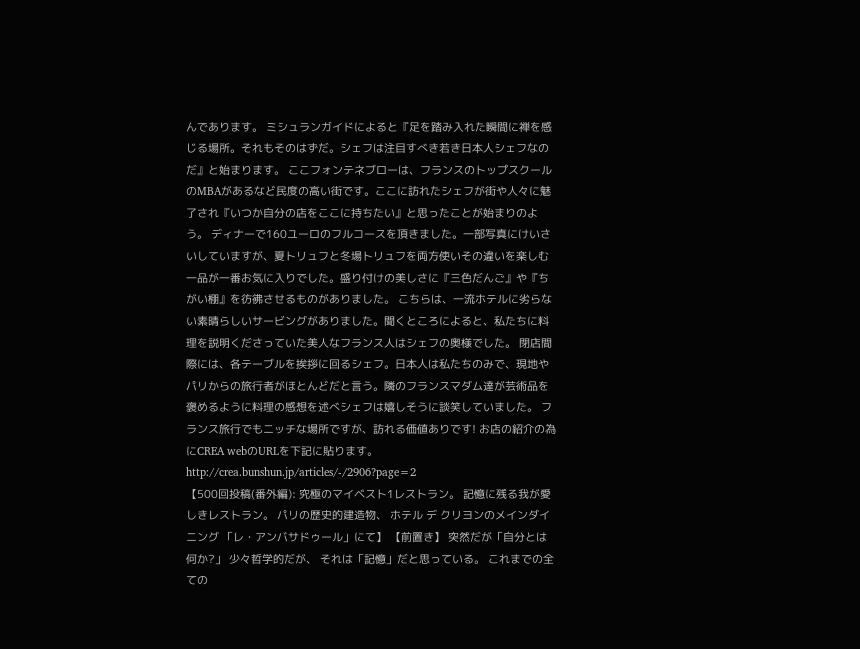んであります。 ミシュランガイドによると『足を踏み入れた瞬間に禅を感じる場所。それもそのはずだ。シェフは注目すべき若き日本人シェフなのだ』と始まります。 ここフォンテネブローは、フランスのトップスクールのMBAがあるなど民度の高い街です。ここに訪れたシェフが街や人々に魅了され『いつか自分の店をここに持ちたい』と思ったことが始まりのよう。 ディナーで160ユーロのフルコースを頂きました。一部写真にけいさいしていますが、夏トリュフと冬場トリュフを両方使いその違いを楽しむ一品が一番お気に入りでした。盛り付けの美しさに『三色だんご』や『ちがい棚』を彷彿させるものがありました。 こちらは、一流ホテルに劣らない素晴らしいサービングがありました。聞くところによると、私たちに料理を説明くださっていた美人なフランス人はシェフの奥様でした。 閉店間際には、各テーブルを挨拶に回るシェフ。日本人は私たちのみで、現地やパリからの旅行者がほとんどだと言う。隣のフランスマダム達が芸術品を褒めるように料理の感想を述べシェフは嬉しそうに談笑していました。 フランス旅行でもニッチな場所ですが、訪れる価値ありです! お店の紹介の為にCREA webのURLを下記に貼ります。 http://crea.bunshun.jp/articles/-/2906?page=2
【500回投稿(番外編): 究極のマイベスト1レストラン。 記憶に残る我が愛しきレストラン。 パリの歴史的建造物、 ホテル デ クリヨンのメインダイニング 「レ・アンバサドゥール」にて】 【前置き】 突然だが「自分とは何か?」 少々哲学的だが、 それは「記憶」だと思っている。 これまでの全ての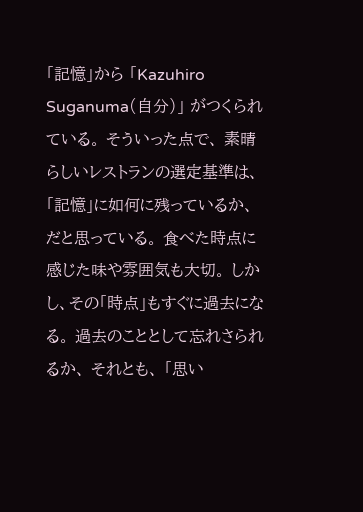「記憶」から 「Kazuhiro Suganuma(自分)」 がつくられている。 そういった点で、 素晴らしいレストランの選定基準は、 「記憶」に如何に残っているか、 だと思っている。 食べた時点に感じた味や雰囲気も大切。 しかし、その「時点」もすぐに過去になる。 過去のこととして忘れさられるか、 それとも、 「思い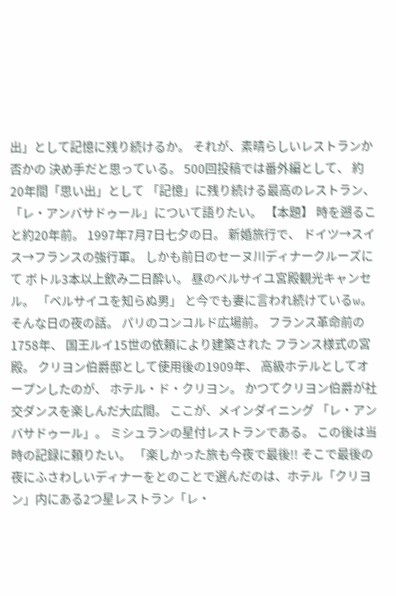出」として記憶に残り続けるか。 それが、素晴らしいレストランか否かの 決め手だと思っている。 500回投稿では番外編として、 約20年間「思い出」として 「記憶」に残り続ける最高のレストラン、 「レ・アンバサドゥール」について語りたい。 【本題】 時を遡ること約20年前。 1997年7月7日七夕の日。 新婚旅行で、 ドイツ→スイス→フランスの強行軍。 しかも前日のセーヌ川ディナークルーズにて ボトル3本以上飲み二日酔い。 昼のベルサイユ宮殿観光キャンセル。 「ベルサイユを知らぬ男」 と今でも妻に言われ続けているw。 そんな日の夜の話。 パリのコンコルド広場前。 フランス革命前の1758年、 国王ルイ15世の依頼により建築された フランス様式の宮殿。 クリヨン伯爵邸として使用後の1909年、 高級ホテルとしてオープンしたのが、 ホテル・ド・クリヨン。 かつてクリヨン伯爵が社交ダンスを楽しんだ大広間。 ここが、メインダイニング 「レ・アンバサドゥール」。 ミシュランの星付レストランである。 この後は当時の記録に頼りたい。 「楽しかった旅も今夜で最後!! そこで最後の夜にふさわしいディナーをとのことで選んだのは、ホテル「クリヨン」内にある2つ星レストラン「レ・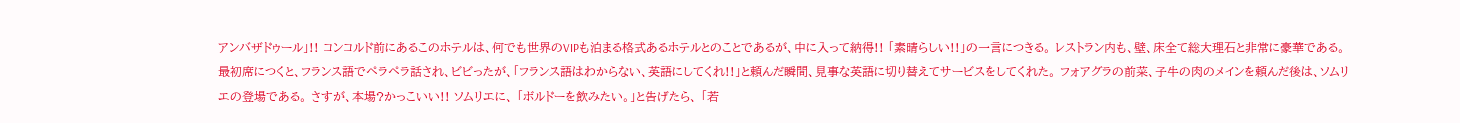アンバザドゥール」!! コンコルド前にあるこのホテルは、何でも世界のVIPも泊まる格式あるホテルとのことであるが、中に入って納得!! 「素晴らしい!!」の一言につきる。 レストラン内も、壁、床全て総大理石と非常に豪華である。 最初席につくと、フランス語でペラペラ話され、ビビったが、「フランス語はわからない、英語にしてくれ!!」と頼んだ瞬間、見事な英語に切り替えてサービスをしてくれた。 フォアグラの前菜、子牛の肉のメインを頼んだ後は、ソムリエの登場である。 さすが、本場?かっこいい!! ソムリエに、 「ボルドーを飲みたい。」と告げたら、 「若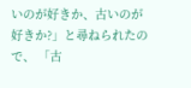いのが好きか、古いのが好きか?」と尋ねられたので、 「古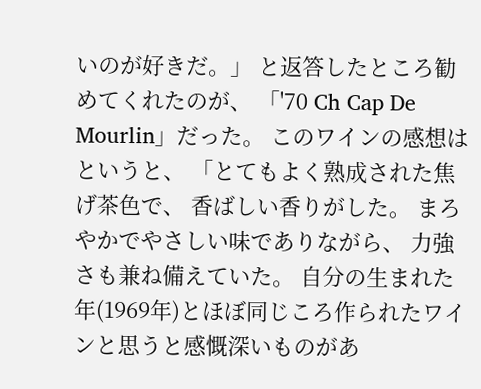いのが好きだ。」 と返答したところ勧めてくれたのが、 「'70 Ch Cap De Mourlin」だった。 このワインの感想はというと、 「とてもよく熟成された焦げ茶色で、 香ばしい香りがした。 まろやかでやさしい味でありながら、 力強さも兼ね備えていた。 自分の生まれた年(1969年)とほぼ同じころ作られたワインと思うと感慨深いものがあ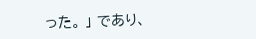った。 」 であり、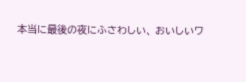本当に最後の夜にふさわしい、 おいしいワ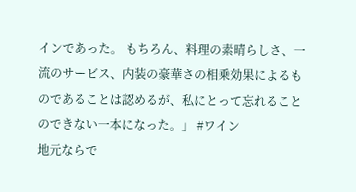インであった。 もちろん、料理の素晴らしさ、一流のサービス、内装の豪華さの相乗効果によるものであることは認めるが、私にとって忘れることのできない一本になった。」 #ワイン
地元ならで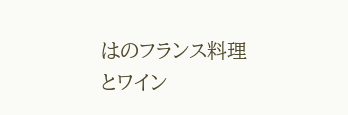はのフランス料理とワイン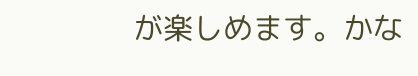が楽しめます。かな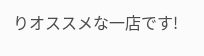りオススメな一店です!